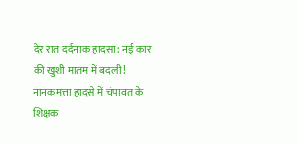देर रात दर्दनाक हादसा: नई कार की खुशी मातम में बदली! नानकमत्ता हादसे में चंपावत के शिक्षक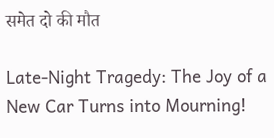समेत दो की मौत

Late-Night Tragedy: The Joy of a New Car Turns into Mourning!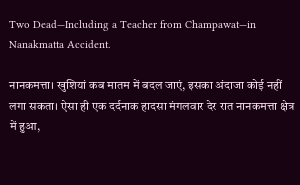Two Dead—Including a Teacher from Champawat—in Nanakmatta Accident.

नानकमत्ता। खुशियां कब मातम में बदल जाएं, इसका अंदाजा कोई नहीं लगा सकता। ऐसा ही एक दर्दनाक हादसा मंगलवार देर रात नानकमत्ता क्षेत्र में हुआ,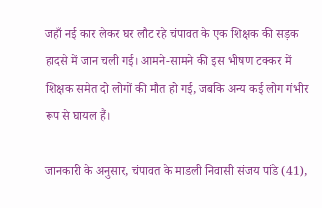जहाँ नई कार लेकर घर लौट रहे चंपावत के एक शिक्षक की सड़क हादसे में जान चली गई। आमने-सामने की इस भीषण टक्कर में शिक्षक समेत दो लोगों की मौत हो गई, जबकि अन्य कई लोग गंभीर रूप से घायल हैं।

जानकारी के अनुसार, चंपावत के माडली निवासी संजय पांडे (41),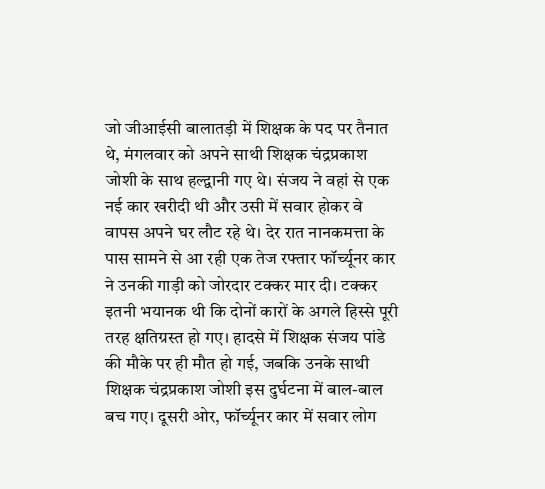जो जीआईसी बालातड़ी में शिक्षक के पद पर तैनात थे, मंगलवार को अपने साथी शिक्षक चंद्रप्रकाश जोशी के साथ हल्द्वानी गए थे। संजय ने वहां से एक नई कार खरीदी थी और उसी में सवार होकर वे वापस अपने घर लौट रहे थे। देर रात नानकमत्ता के पास सामने से आ रही एक तेज रफ्तार फॉर्च्यूनर कार ने उनकी गाड़ी को जोरदार टक्कर मार दी। टक्कर इतनी भयानक थी कि दोनों कारों के अगले हिस्से पूरी तरह क्षतिग्रस्त हो गए। हादसे में शिक्षक संजय पांडे की मौके पर ही मौत हो गई, जबकि उनके साथी शिक्षक चंद्रप्रकाश जोशी इस दुर्घटना में बाल-बाल बच गए। दूसरी ओर, फॉर्च्यूनर कार में सवार लोग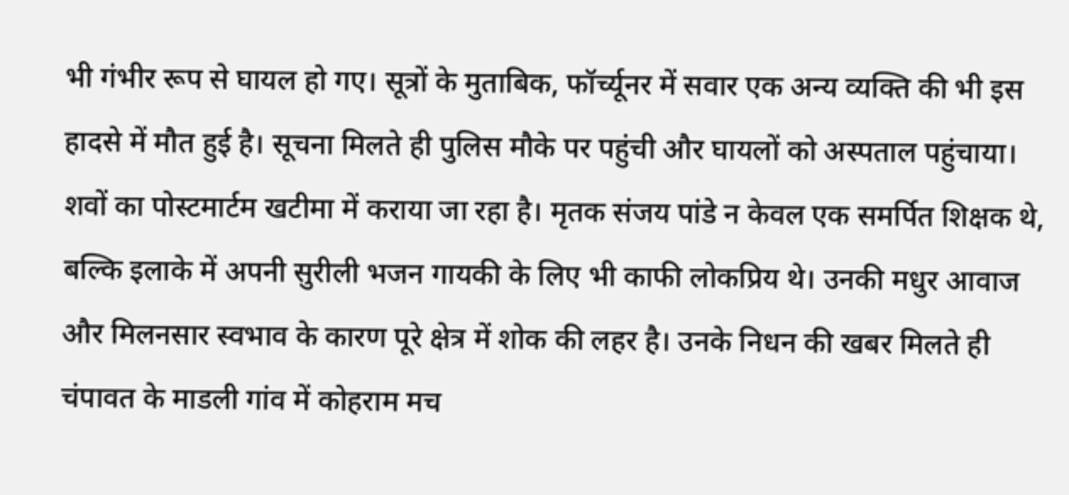भी गंभीर रूप से घायल हो गए। सूत्रों के मुताबिक, फॉर्च्यूनर में सवार एक अन्य व्यक्ति की भी इस हादसे में मौत हुई है। सूचना मिलते ही पुलिस मौके पर पहुंची और घायलों को अस्पताल पहुंचाया। शवों का पोस्टमार्टम खटीमा में कराया जा रहा है। मृतक संजय पांडे न केवल एक समर्पित शिक्षक थे, बल्कि इलाके में अपनी सुरीली भजन गायकी के लिए भी काफी लोकप्रिय थे। उनकी मधुर आवाज और मिलनसार स्वभाव के कारण पूरे क्षेत्र में शोक की लहर है। उनके निधन की खबर मिलते ही चंपावत के माडली गांव में कोहराम मच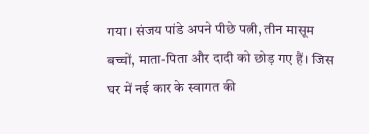गया। संजय पांडे अपने पीछे पत्नी, तीन मासूम बच्चों, माता-पिता और दादी को छोड़ गए हैं। जिस घर में नई कार के स्वागत की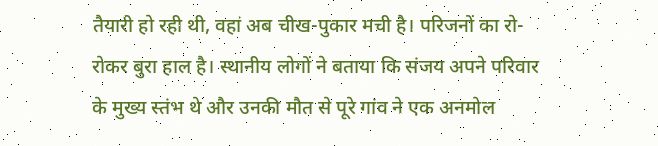तैयारी हो रही थी, वहां अब चीख-पुकार मची है। परिजनों का रो-रोकर बुरा हाल है। स्थानीय लोगों ने बताया कि संजय अपने परिवार के मुख्य स्तंभ थे और उनकी मौत से पूरे गांव ने एक अनमोल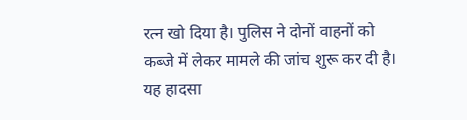रत्न खो दिया है। पुलिस ने दोनों वाहनों को कब्जे में लेकर मामले की जांच शुरू कर दी है। यह हादसा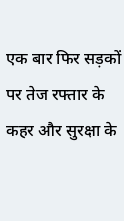एक बार फिर सड़कों पर तेज रफ्तार के कहर और सुरक्षा के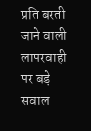प्रति बरती जाने वाली लापरवाही पर बड़े सवाल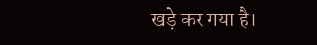खड़े कर गया है।